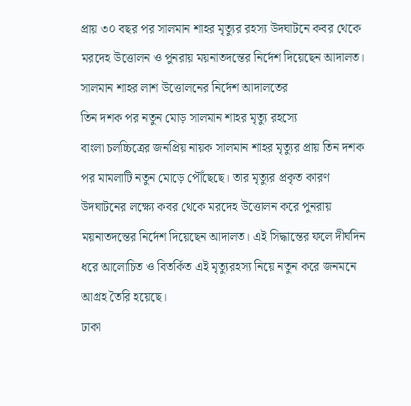প্রায় ৩০ বছর পর সালমান শাহর মৃত্যুর রহস্য উদঘাটনে কবর থেকে মরদেহ উত্তোলন ও পুনরায় ময়নাতদন্তের নির্দেশ দিয়েছেন আদালত।
সালমান শাহর লাশ উত্তোলনের নির্দেশ আদালতের
তিন দশক পর নতুন মোড় সালমান শাহর মৃত্যু রহস্যে
বাংলা চলচ্চিত্রের জনপ্রিয় নায়ক সালমান শাহর মৃত্যুর প্রায় তিন দশক পর মামলাটি নতুন মোড়ে পৌঁছেছে। তার মৃত্যুর প্রকৃত কারণ উদঘাটনের লক্ষ্যে কবর থেকে মরদেহ উত্তোলন করে পুনরায় ময়নাতদন্তের নির্দেশ দিয়েছেন আদালত। এই সিদ্ধান্তের ফলে দীর্ঘদিন ধরে আলোচিত ও বিতর্কিত এই মৃত্যুরহস্য নিয়ে নতুন করে জনমনে আগ্রহ তৈরি হয়েছে।
ঢাকা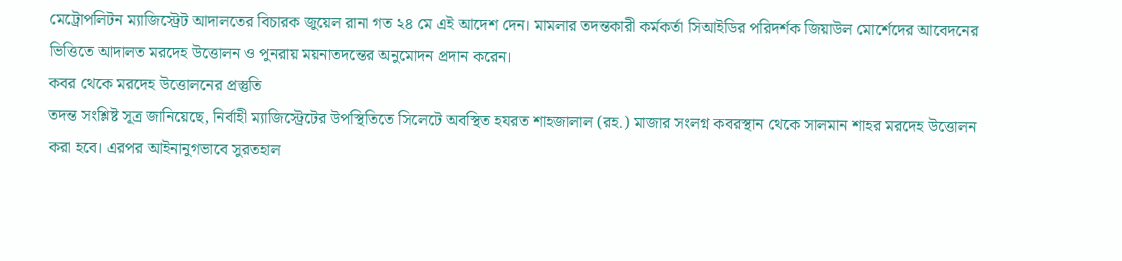মেট্রোপলিটন ম্যাজিস্ট্রেট আদালতের বিচারক জুয়েল রানা গত ২৪ মে এই আদেশ দেন। মামলার তদন্তকারী কর্মকর্তা সিআইডির পরিদর্শক জিয়াউল মোর্শেদের আবেদনের ভিত্তিতে আদালত মরদেহ উত্তোলন ও পুনরায় ময়নাতদন্তের অনুমোদন প্রদান করেন।
কবর থেকে মরদেহ উত্তোলনের প্রস্তুতি
তদন্ত সংশ্লিষ্ট সূত্র জানিয়েছে, নির্বাহী ম্যাজিস্ট্রেটের উপস্থিতিতে সিলেটে অবস্থিত হযরত শাহজালাল (রহ.) মাজার সংলগ্ন কবরস্থান থেকে সালমান শাহর মরদেহ উত্তোলন করা হবে। এরপর আইনানুগভাবে সুরতহাল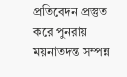প্রতিবেদন প্রস্তুত করে পুনরায় ময়নাতদন্ত সম্পন্ন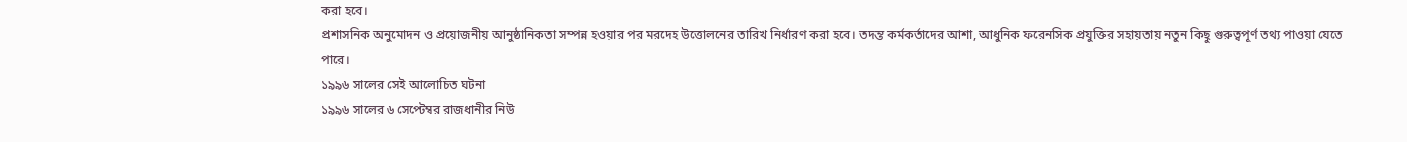করা হবে।
প্রশাসনিক অনুমোদন ও প্রয়োজনীয় আনুষ্ঠানিকতা সম্পন্ন হওয়ার পর মরদেহ উত্তোলনের তারিখ নির্ধারণ করা হবে। তদন্ত কর্মকর্তাদের আশা, আধুনিক ফরেনসিক প্রযুক্তির সহায়তায় নতুন কিছু গুরুত্বপূর্ণ তথ্য পাওয়া যেতে পারে।
১৯৯৬ সালের সেই আলোচিত ঘটনা
১৯৯৬ সালের ৬ সেপ্টেম্বর রাজধানীর নিউ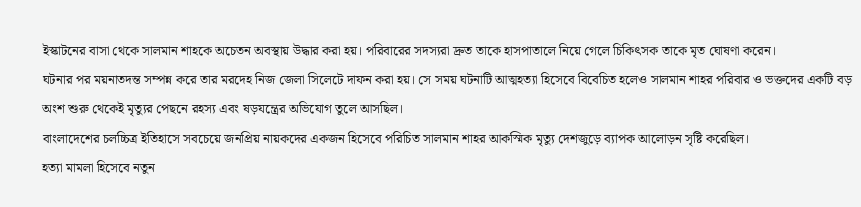ইস্কাটনের বাসা থেকে সালমান শাহকে অচেতন অবস্থায় উদ্ধার করা হয়। পরিবারের সদস্যরা দ্রুত তাকে হাসপাতালে নিয়ে গেলে চিকিৎসক তাকে মৃত ঘোষণা করেন।
ঘটনার পর ময়নাতদন্ত সম্পন্ন করে তার মরদেহ নিজ জেলা সিলেটে দাফন করা হয়। সে সময় ঘটনাটি আত্মহত্যা হিসেবে বিবেচিত হলেও সালমান শাহর পরিবার ও ভক্তদের একটি বড় অংশ শুরু থেকেই মৃত্যুর পেছনে রহস্য এবং ষড়যন্ত্রের অভিযোগ তুলে আসছিল।
বাংলাদেশের চলচ্চিত্র ইতিহাসে সবচেয়ে জনপ্রিয় নায়কদের একজন হিসেবে পরিচিত সালমান শাহর আকস্মিক মৃত্যু দেশজুড়ে ব্যাপক আলোড়ন সৃষ্টি করেছিল।
হত্যা মামলা হিসেবে নতুন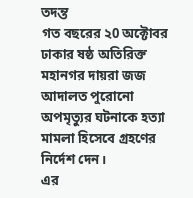তদন্ত
গত বছরের ২0 অক্টোবর ঢাকার ষষ্ঠ অতিরিক্ত মহানগর দায়রা জজ আদালত পুরোনো অপমৃত্যুর ঘটনাকে হত্যা মামলা হিসেবে গ্রহণের নির্দেশ দেন।
এর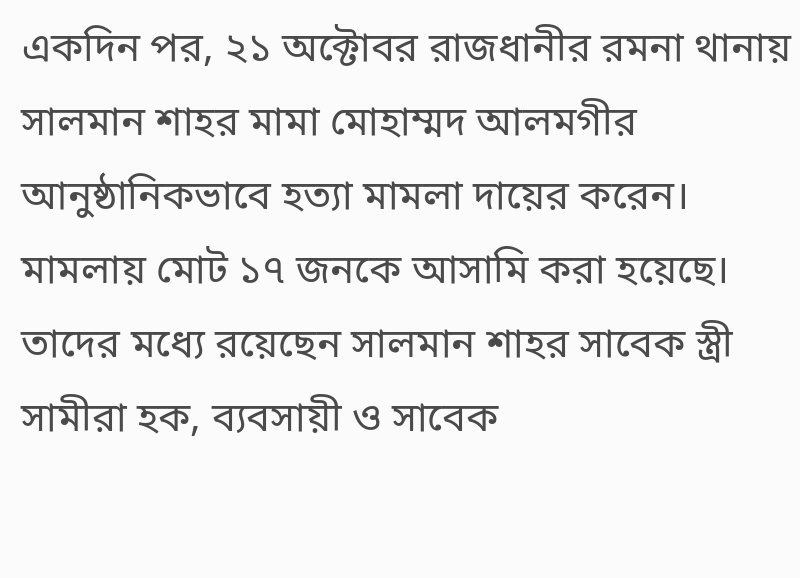একদিন পর, ২১ অক্টোবর রাজধানীর রমনা থানায় সালমান শাহর মামা মোহাম্মদ আলমগীর আনুষ্ঠানিকভাবে হত্যা মামলা দায়ের করেন।
মামলায় মোট ১৭ জনকে আসামি করা হয়েছে। তাদের মধ্যে রয়েছেন সালমান শাহর সাবেক স্ত্রী সামীরা হক, ব্যবসায়ী ও সাবেক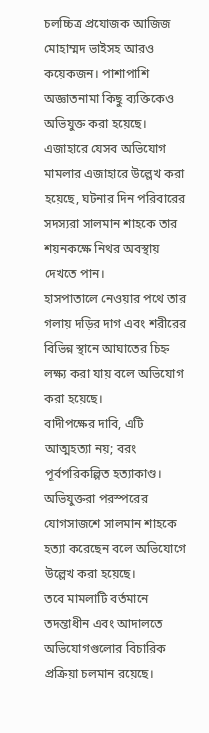চলচ্চিত্র প্রযোজক আজিজ মোহাম্মদ ভাইসহ আরও কয়েকজন। পাশাপাশি অজ্ঞাতনামা কিছু ব্যক্তিকেও অভিযুক্ত করা হয়েছে।
এজাহারে যেসব অভিযোগ
মামলার এজাহারে উল্লেখ করা হয়েছে, ঘটনার দিন পরিবারের সদস্যরা সালমান শাহকে তার শয়নকক্ষে নিথর অবস্থায় দেখতে পান।
হাসপাতালে নেওয়ার পথে তার গলায় দড়ির দাগ এবং শরীরের বিভিন্ন স্থানে আঘাতের চিহ্ন লক্ষ্য করা যায় বলে অভিযোগ করা হয়েছে।
বাদীপক্ষের দাবি, এটি আত্মহত্যা নয়; বরং পূর্বপরিকল্পিত হত্যাকাণ্ড। অভিযুক্তরা পরস্পরের যোগসাজশে সালমান শাহকে হত্যা করেছেন বলে অভিযোগে উল্লেখ করা হয়েছে।
তবে মামলাটি বর্তমানে তদন্তাধীন এবং আদালতে অভিযোগগুলোর বিচারিক প্রক্রিয়া চলমান রয়েছে।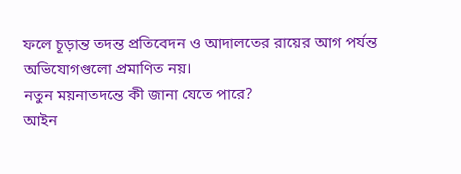ফলে চূড়ান্ত তদন্ত প্রতিবেদন ও আদালতের রায়ের আগ পর্যন্ত অভিযোগগুলো প্রমাণিত নয়।
নতুন ময়নাতদন্তে কী জানা যেতে পারে?
আইন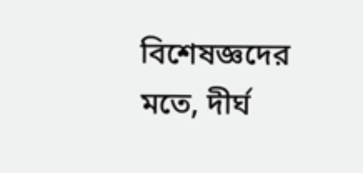বিশেষজ্ঞদের মতে, দীর্ঘ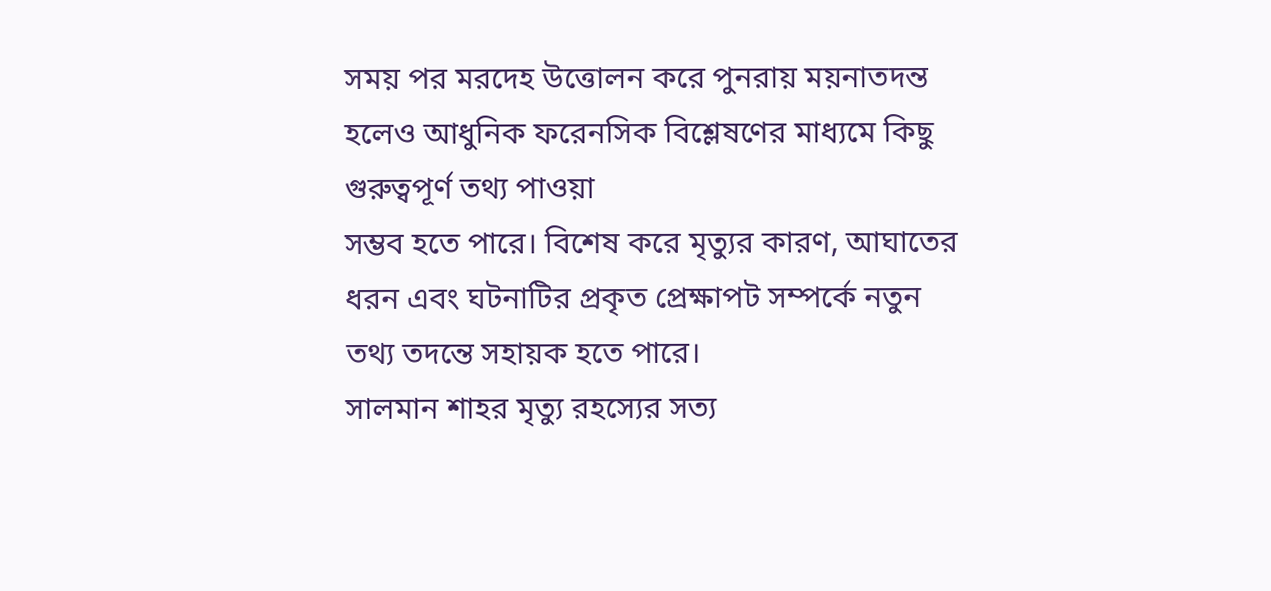সময় পর মরদেহ উত্তোলন করে পুনরায় ময়নাতদন্ত হলেও আধুনিক ফরেনসিক বিশ্লেষণের মাধ্যমে কিছু গুরুত্বপূর্ণ তথ্য পাওয়া
সম্ভব হতে পারে। বিশেষ করে মৃত্যুর কারণ, আঘাতের ধরন এবং ঘটনাটির প্রকৃত প্রেক্ষাপট সম্পর্কে নতুন তথ্য তদন্তে সহায়ক হতে পারে।
সালমান শাহর মৃত্যু রহস্যের সত্য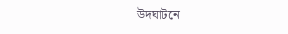উদঘাটনে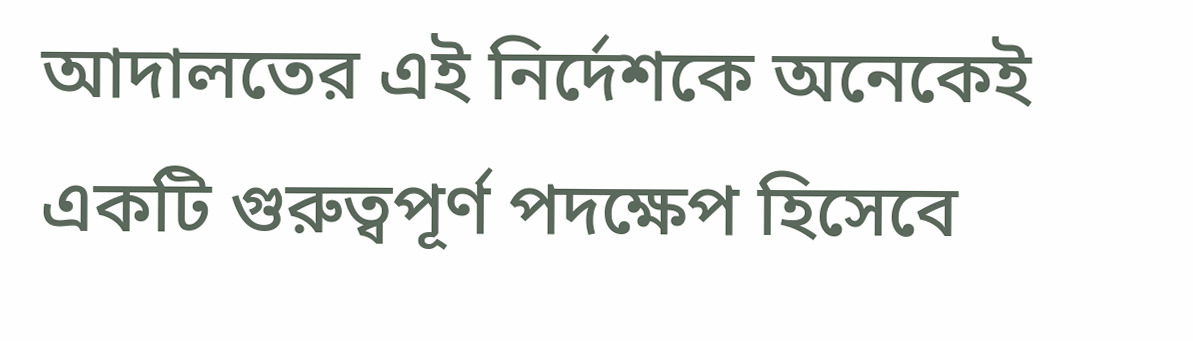আদালতের এই নির্দেশকে অনেকেই একটি গুরুত্বপূর্ণ পদক্ষেপ হিসেবে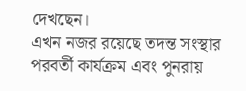দেখছেন।
এখন নজর রয়েছে তদন্ত সংস্থার পরবর্তী কার্যক্রম এবং পুনরায়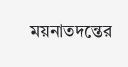ময়নাতদন্তের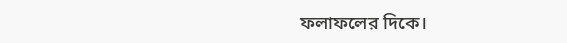ফলাফলের দিকে।